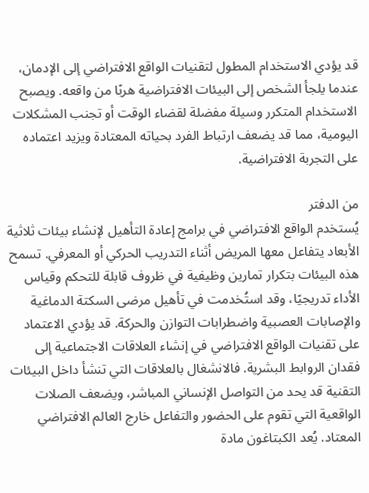قد يؤدي الاستخدام المطول لتقنيات الواقع الافتراضي إلى الإدمان، عندما يلجأ الشخص إلى البيئات الافتراضية هربًا من واقعه. ويصبح الاستخدام المتكرر وسيلة مفضلة لقضاء الوقت أو تجنب المشكلات اليومية، مما قد يضعف ارتباط الفرد بحياته المعتادة ويزيد اعتماده على التجربة الافتراضية.

من الدفتر
يُستخدم الواقع الافتراضي في برامج إعادة التأهيل لإنشاء بيئات ثلاثية الأبعاد يتفاعل معها المريض أثناء التدريب الحركي أو المعرفي. تسمح هذه البيئات بتكرار تمارين وظيفية في ظروف قابلة للتحكم وقياس الأداء تدريجيًا، وقد استُخدمت في تأهيل مرضى السكتة الدماغية والإصابات العصبية واضطرابات التوازن والحركة. قد يؤدي الاعتماد على تقنيات الواقع الافتراضي في إنشاء العلاقات الاجتماعية إلى فقدان الروابط البشرية. فالانشغال بالعلاقات التي تنشأ داخل البيئات التقنية قد يحد من التواصل الإنساني المباشر، ويضعف الصلات الواقعية التي تقوم على الحضور والتفاعل خارج العالم الافتراضي المعتاد. يُعد الكبتاغون مادة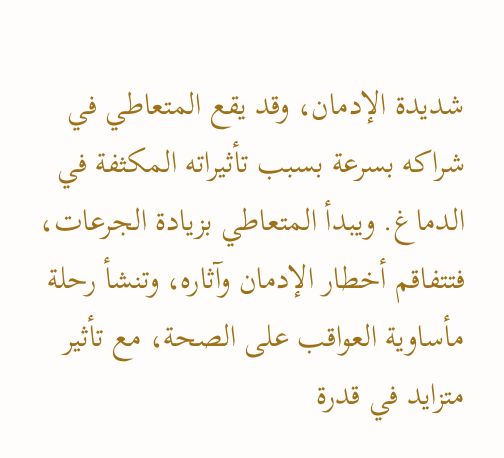شديدة الإدمان، وقد يقع المتعاطي في شراكه بسرعة بسبب تأثيراته المكثفة في الدماغ. ويبدأ المتعاطي بزيادة الجرعات، فتتفاقم أخطار الإدمان وآثاره، وتنشأ رحلة مأساوية العواقب على الصحة، مع تأثير متزايد في قدرة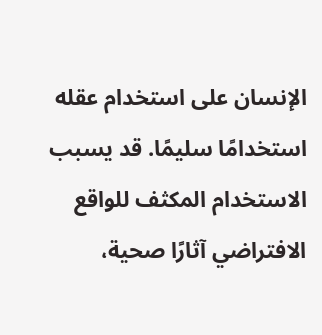الإنسان على استخدام عقله استخدامًا سليمًا. قد يسبب الاستخدام المكثف للواقع الافتراضي آثارًا صحية،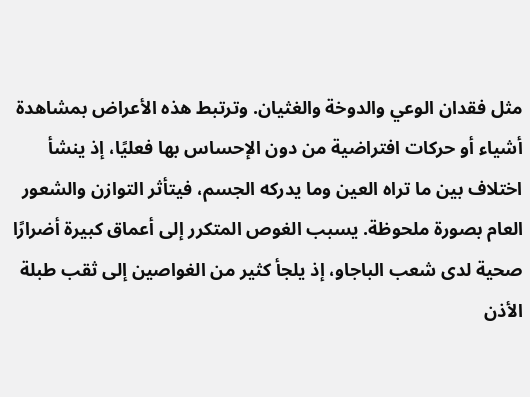مثل فقدان الوعي والدوخة والغثيان. وترتبط هذه الأعراض بمشاهدة أشياء أو حركات افتراضية من دون الإحساس بها فعليًا، إذ ينشأ اختلاف بين ما تراه العين وما يدركه الجسم، فيتأثر التوازن والشعور العام بصورة ملحوظة. يسبب الغوص المتكرر إلى أعماق كبيرة أضرارًا صحية لدى شعب الباجاو، إذ يلجأ كثير من الغواصين إلى ثقب طبلة الأذن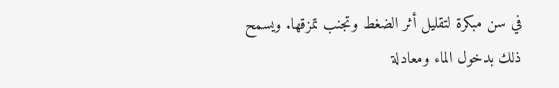في سن مبكرة لتقليل أثر الضغط وتجنب تمزقها. ويسمح ذلك بدخول الماء ومعادلة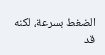الضغط بسرعة، لكنه قد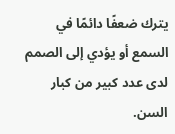يترك ضعفًا دائمًا في السمع أو يؤدي إلى الصمم لدى عدد كبير من كبار السن.